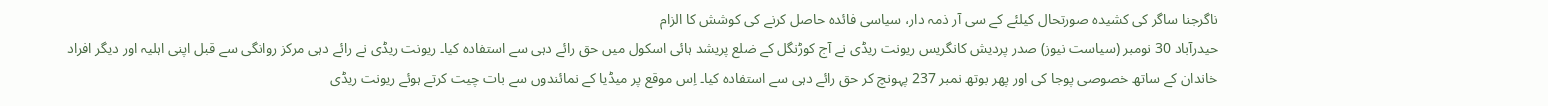ناگرجنا ساگر کی کشیدہ صورتحال کیلئے کے سی آر ذمہ دار، سیاسی فائدہ حاصل کرنے کی کوشش کا الزام
حیدرآباد 30 نومبر (سیاست نیوز) صدر پردیش کانگریس ریونت ریڈی نے آج کوڑنگل کے ضلع پریشد ہائی اسکول میں حق رائے دہی سے استفادہ کیا۔ ریونت ریڈی نے رائے دہی مرکز روانگی سے قبل اپنی اہلیہ اور دیگر افراد خاندان کے ساتھ خصوصی پوجا کی اور پھر بوتھ نمبر 237 پہونچ کر حق رائے دہی سے استفادہ کیا۔ اِس موقع پر میڈیا کے نمائندوں سے بات چیت کرتے ہوئے ریونت ریڈی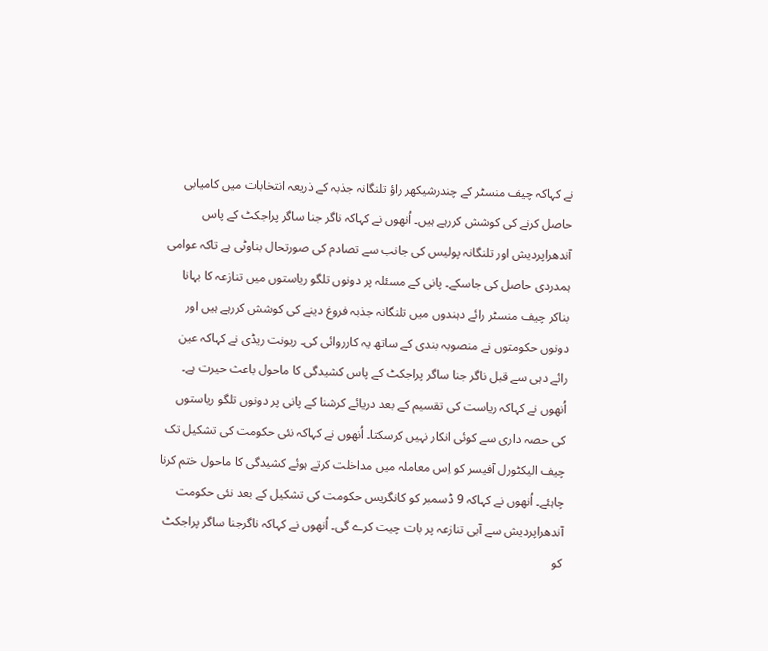نے کہاکہ چیف منسٹر کے چندرشیکھر راؤ تلنگانہ جذبہ کے ذریعہ انتخابات میں کامیابی حاصل کرنے کی کوشش کررہے ہیں۔ اُنھوں نے کہاکہ ناگر جنا ساگر پراجکٹ کے پاس آندھراپردیش اور تلنگانہ پولیس کی جانب سے تصادم کی صورتحال بناوٹی ہے تاکہ عوامی ہمدردی حاصل کی جاسکے۔ پانی کے مسئلہ پر دونوں تلگو ریاستوں میں تنازعہ کا بہانا بناکر چیف منسٹر رائے دہندوں میں تلنگانہ جذبہ فروغ دینے کی کوشش کررہے ہیں اور دونوں حکومتوں نے منصوبہ بندی کے ساتھ یہ کارروائی کی۔ ریونت ریڈی نے کہاکہ عین رائے دہی سے قبل ناگر جنا ساگر پراجکٹ کے پاس کشیدگی کا ماحول باعث حیرت ہے۔ اُنھوں نے کہاکہ ریاست کی تقسیم کے بعد دریائے کرشنا کے پانی پر دونوں تلگو ریاستوں کی حصہ داری سے کوئی انکار نہیں کرسکتا۔ اُنھوں نے کہاکہ نئی حکومت کی تشکیل تک چیف الیکٹورل آفیسر کو اِس معاملہ میں مداخلت کرتے ہوئے کشیدگی کا ماحول ختم کرنا چاہئے۔ اُنھوں نے کہاکہ 9 ڈسمبر کو کانگریس حکومت کی تشکیل کے بعد نئی حکومت آندھراپردیش سے آبی تنازعہ پر بات چیت کرے گی۔ اُنھوں نے کہاکہ ناگرجنا ساگر پراجکٹ کو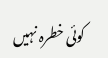کوئی خطرہ نہیں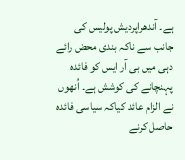ہے۔ آندھراپردیش پولیس کی جانب سے ناکہ بندی محض رائے دہی میں بی آر ایس کو فائدہ پہنچانے کی کوشش ہے۔ اُنھوں نے الزام عائد کیاکہ سیاسی فائدہ حاصل کرنے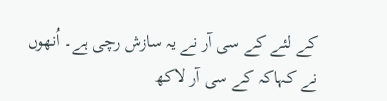کے لئے کے سی آر نے یہ سازش رچی ہے۔ اُنھوں نے کہاکہ کے سی آر لاکھ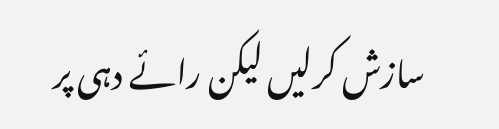سازش کرلیں لیکن رائے دہی پر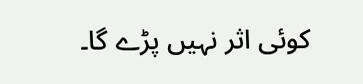کوئی اثر نہیں پڑے گا۔